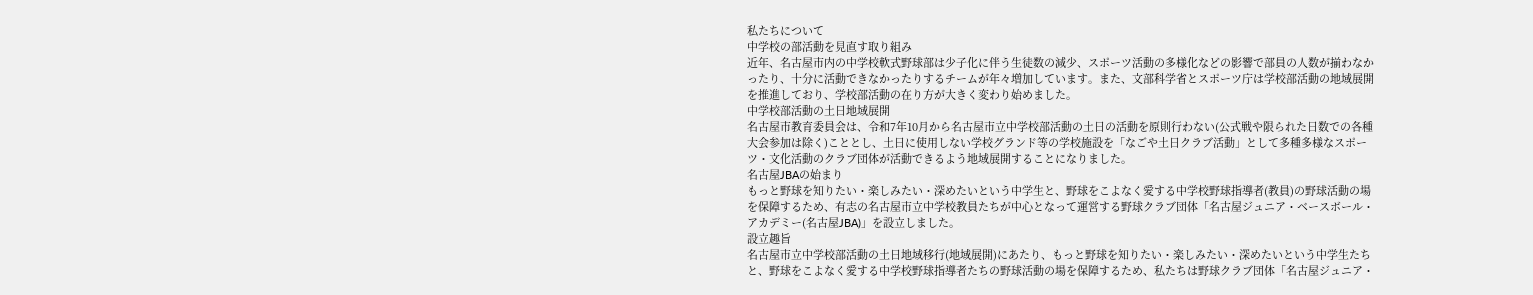私たちについて
中学校の部活動を見直す取り組み
近年、名古屋市内の中学校軟式野球部は少子化に伴う生徒数の減少、スポーツ活動の多様化などの影響で部員の人数が揃わなかったり、十分に活動できなかったりするチームが年々増加しています。また、文部科学省とスポーツ庁は学校部活動の地域展開を推進しており、学校部活動の在り方が大きく変わり始めました。
中学校部活動の土日地域展開
名古屋市教育委員会は、令和7年10月から名古屋市立中学校部活動の土日の活動を原則行わない(公式戦や限られた日数での各種大会参加は除く)こととし、土日に使用しない学校グランド等の学校施設を「なごや土日クラブ活動」として多種多様なスポーツ・文化活動のクラブ団体が活動できるよう地域展開することになりました。
名古屋JBAの始まり
もっと野球を知りたい・楽しみたい・深めたいという中学生と、野球をこよなく愛する中学校野球指導者(教員)の野球活動の場を保障するため、有志の名古屋市立中学校教員たちが中心となって運営する野球クラブ団体「名古屋ジュニア・ベースボール・アカデミー(名古屋JBA)」を設立しました。
設立趣旨
名古屋市立中学校部活動の土日地域移行(地域展開)にあたり、もっと野球を知りたい・楽しみたい・深めたいという中学生たちと、野球をこよなく愛する中学校野球指導者たちの野球活動の場を保障するため、私たちは野球クラブ団体「名古屋ジュニア・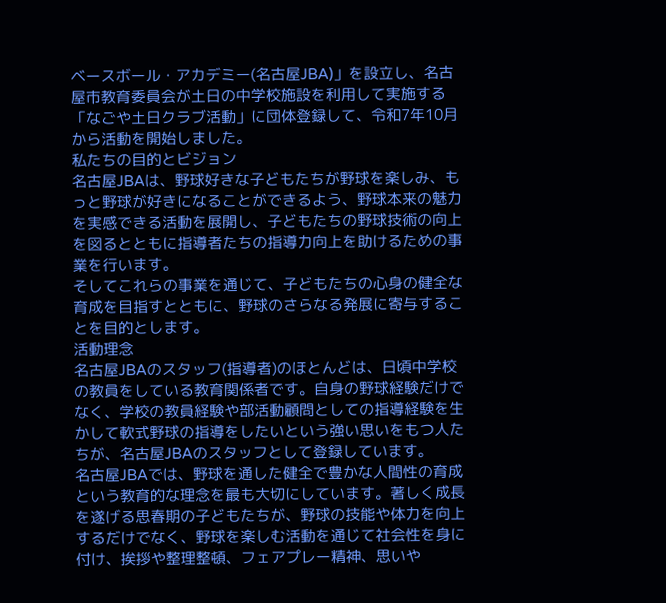ベースボール・アカデミー(名古屋JBA)」を設立し、名古屋市教育委員会が土日の中学校施設を利用して実施する「なごや土日クラブ活動」に団体登録して、令和7年10月から活動を開始しました。
私たちの目的とビジョン
名古屋JBAは、野球好きな子どもたちが野球を楽しみ、もっと野球が好きになることができるよう、野球本来の魅力を実感できる活動を展開し、子どもたちの野球技術の向上を図るとともに指導者たちの指導力向上を助けるための事業を行います。
そしてこれらの事業を通じて、子どもたちの心身の健全な育成を目指すとともに、野球のさらなる発展に寄与することを目的とします。
活動理念
名古屋JBAのスタッフ(指導者)のほとんどは、日頃中学校の教員をしている教育関係者です。自身の野球経験だけでなく、学校の教員経験や部活動顧問としての指導経験を生かして軟式野球の指導をしたいという強い思いをもつ人たちが、名古屋JBAのスタッフとして登録しています。
名古屋JBAでは、野球を通した健全で豊かな人間性の育成という教育的な理念を最も大切にしています。著しく成長を遂げる思春期の子どもたちが、野球の技能や体力を向上するだけでなく、野球を楽しむ活動を通じて社会性を身に付け、挨拶や整理整頓、フェアプレー精神、思いや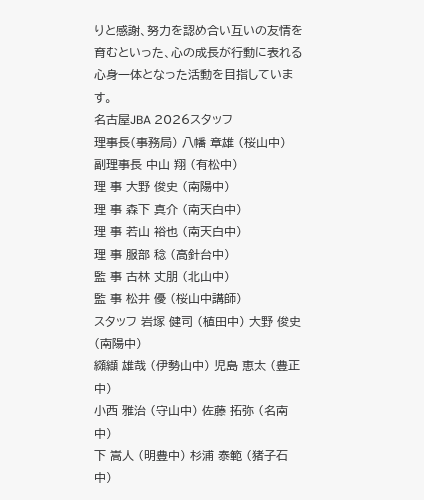りと感謝、努力を認め合い互いの友情を育むといった、心の成長が行動に表れる心身一体となった活動を目指しています。
名古屋JBA 2026スタッフ
理事長(事務局) 八幡 章雄 (桜山中)
副理事長 中山 翔 (有松中)
理 事 大野 俊史 (南陽中)
理 事 森下 真介 (南天白中)
理 事 若山 裕也 (南天白中)
理 事 服部 稔 (高針台中)
監 事 古林 丈朋 (北山中)
監 事 松井 優 (桜山中講師)
スタッフ 岩塚 健司 (植田中) 大野 俊史 (南陽中)
纐纈 雄哉 (伊勢山中) 児島 恵太 (豊正中)
小西 雅治 (守山中) 佐藤 拓弥 (名南中)
下 嵩人 (明豊中) 杉浦 泰範 (猪子石中)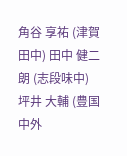角谷 享祐 (津賀田中) 田中 健二朗 (志段味中)
坪井 大輔 (豊国中外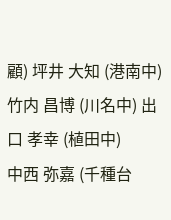顧) 坪井 大知 (港南中)
竹内 昌博 (川名中) 出口 孝幸 (植田中)
中西 弥嘉 (千種台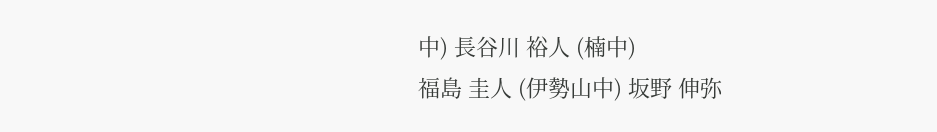中) 長谷川 裕人 (楠中)
福島 圭人 (伊勢山中) 坂野 伸弥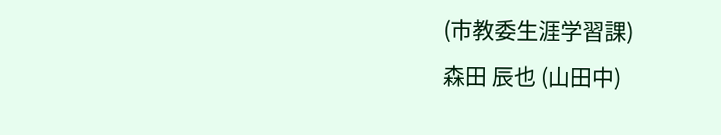(市教委生涯学習課)
森田 辰也 (山田中)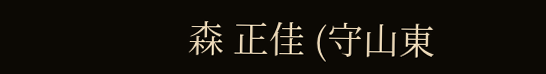森 正佳 (守山東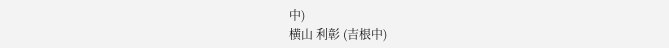中)
横山 利彰 (吉根中)